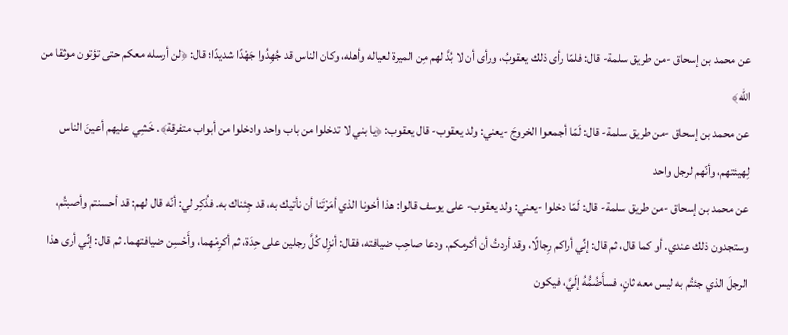عن محمد بن إسحاق -من طريق سلمة- قال: فلمّا رأى ذلك يعقوبُ، ورأى أن لا بُدَّ لهم مِن الميرة لعياله وأهله، وكان الناس قد جُهِدُوا جَهْدًا شديدًا؛ قال: ﴿لن أرسله معكم حتى تؤتون موثقا من الله﴾
عن محمد بن إسحاق -من طريق سلمة- قال: لَمّا أجمعوا الخروجَ -يعني: ولد يعقوب- قال يعقوب: ﴿يا بني لا تدخلوا من باب واحد وادخلوا من أبواب متفرقة﴾. خَشِي عليهم أعينَ الناس لِهيئتهم، وأنّهم لرجل واحد
عن محمد بن إسحاق -من طريق سلمة- قال: لَمّا دخلوا -يعني: ولد يعقوب- على يوسف قالوا: هذا أخونا الذي أمَرْتَنا أن نأتيك به، قد جِئناك به. فذُكِر لي: أنّه قال لهم: قد أحسنتم وأصبتُم، وستجدون ذلك عندي. أو كما قال، ثم قال: إنِّي أراكم رِجالًا، وقد أردتُ أن أكرمكم. ودعا صاحِب ضيافته، فقال: أنزِل كُلَّ رجلين على حِدَة، ثم أكرِمْهما، وأَحْسِن ضيافتهما. ثم قال: إنِّي أرى هذا الرجلَ الذي جئتُم به ليس معه ثانٍ، فسأَضُمُّهُ إلَيَّ، فيكون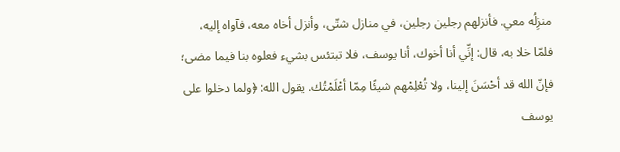منزِلُه معي. فأنزلهم رجلين رجلين، في منازل شتّى، وأنزل أخاه معه، فآواه إليه، فلمّا خلا به، قال: إنِّي أنا أخوك، أنا يوسف، فلا تبتئس بشيء فعلوه بنا فيما مضى؛ فإنّ الله قد أحْسَنَ إلينا، ولا تُعْلِمْهم شيئًا مِمّا أعْلَمْتُك. يقول الله: ﴿ولما دخلوا على يوسف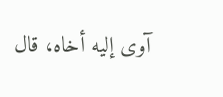آوى إليه أخاه، قال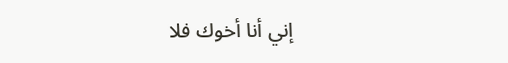إني أنا أخوك فلا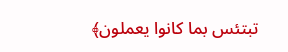تبتئس بما كانوا يعملون﴾